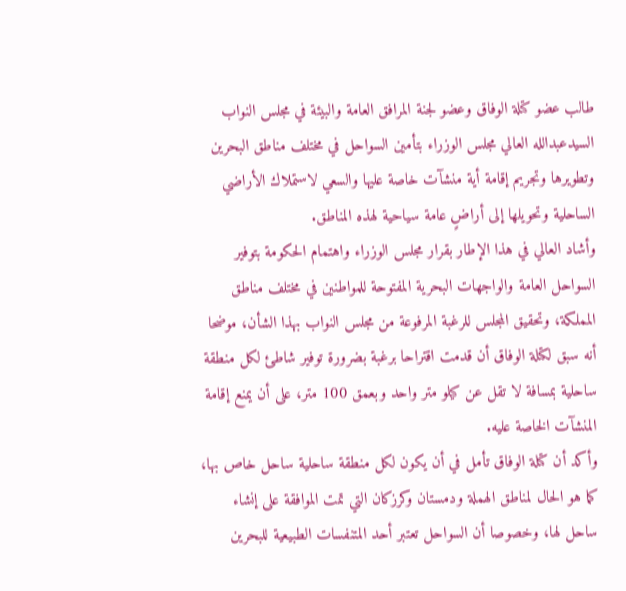طالب عضو كتلة الوفاق وعضو لجنة المرافق العامة والبيئة في مجلس النواب السيدعبدالله العالي مجلس الوزراء بتأمين السواحل في مختلف مناطق البحرين وتطويرها وتجريم إقامة أية منشآت خاصة عليها والسعي لاستملاك الأراضي الساحلية وتحويلها إلى أراضٍ عامة سياحية لهذه المناطق.
وأشاد العالي في هذا الإطار بقرار مجلس الوزراء واهتمام الحكومة بتوفير السواحل العامة والواجهات البحرية المفتوحة للمواطنين في مختلف مناطق المملكة، وتحقيق المجلس للرغبة المرفوعة من مجلس النواب بهذا الشأن، موضحا أنه سبق لكتلة الوفاق أن قدمت اقتراحا برغبة بضرورة توفير شاطئ لكل منطقة ساحلية بمسافة لا تقل عن كيلو متر واحد وبعمق 100 متر، على أن يمنع إقامة المنشآت الخاصة عليه.
وأكد أن كتلة الوفاق تأمل في أن يكون لكل منطقة ساحلية ساحل خاص بها، كما هو الحال لمناطق الهملة ودمستان وكرزكان التي تمت الموافقة على إنشاء ساحل لها، وخصوصا أن السواحل تعتبر أحد المتنفسات الطبيعية للبحرين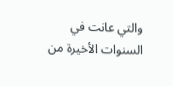والتي عانت في السنوات الأخيرة من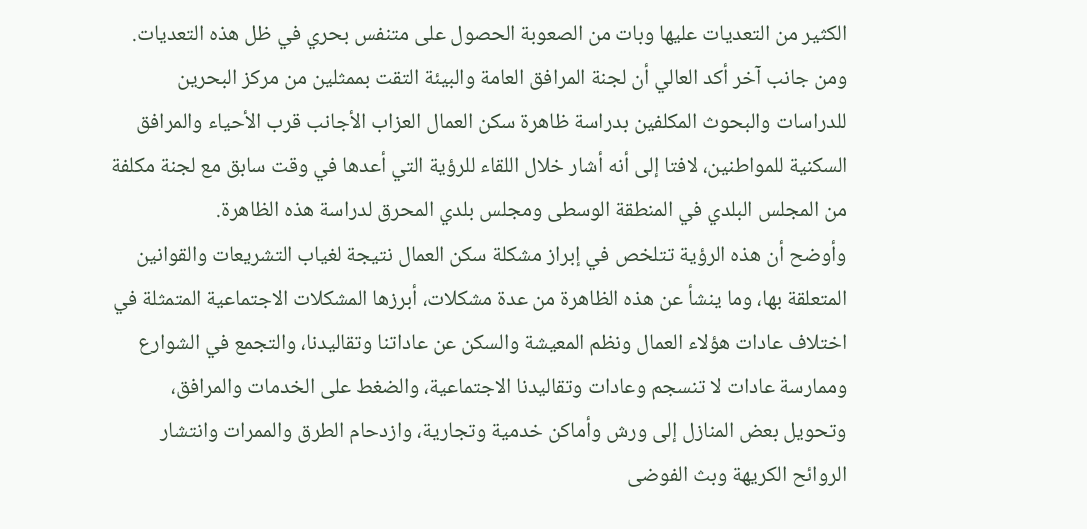الكثير من التعديات عليها وبات من الصعوبة الحصول على متنفس بحري في ظل هذه التعديات.
ومن جانب آخر أكد العالي أن لجنة المرافق العامة والبيئة التقت بممثلين من مركز البحرين للدراسات والبحوث المكلفين بدراسة ظاهرة سكن العمال العزاب الأجانب قرب الأحياء والمرافق السكنية للمواطنين، لافتا إلى أنه أشار خلال اللقاء للرؤية التي أعدها في وقت سابق مع لجنة مكلفة من المجلس البلدي في المنطقة الوسطى ومجلس بلدي المحرق لدراسة هذه الظاهرة.
وأوضح أن هذه الرؤية تتلخص في إبراز مشكلة سكن العمال نتيجة لغياب التشريعات والقوانين المتعلقة بها، وما ينشأ عن هذه الظاهرة من عدة مشكلات، أبرزها المشكلات الاجتماعية المتمثلة في اختلاف عادات هؤلاء العمال ونظم المعيشة والسكن عن عاداتنا وتقاليدنا، والتجمع في الشوارع وممارسة عادات لا تنسجم وعادات وتقاليدنا الاجتماعية، والضغط على الخدمات والمرافق، وتحويل بعض المنازل إلى ورش وأماكن خدمية وتجارية، وازدحام الطرق والممرات وانتشار الروائح الكريهة وبث الفوضى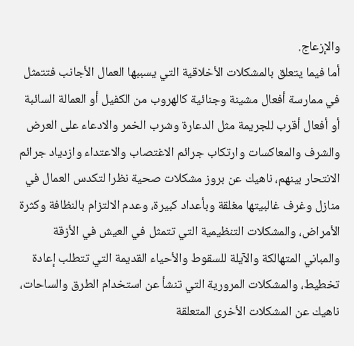والإزعاج.
أما فيما يتعلق بالمشكلات الأخلاقية التي يسببها العمال الأجانب فتتمثل في ممارسة أفعال مشينة وجنائية كالهروب من الكفيل أو العمالة السائبة أو أفعال أقرب للجريمة مثل الدعارة وشرب الخمر والادعاء على العرض والشرف والمعاكسات وارتكاب جرائم الاغتصاب والاعتداء وازدياد جرائم الانتحار بينهم، ناهيك عن بروز مشكلات صحية نظرا لتكدس العمال في منازل وغرف غالبيتها مغلقة وبأعداد كبيرة، وعدم الالتزام بالنظافة وكثرة الأمراض، والمشكلات التنظيمية التي تتمثل في العيش في الأزقة والمباني المتهالكة والآيلة للسقوط والأحياء القديمة التي تتطلب إعادة تخطيط، والمشكلات المرورية التي تنشأ عن استخدام الطرق والساحات، ناهيك عن المشكلات الأخرى المتعلقة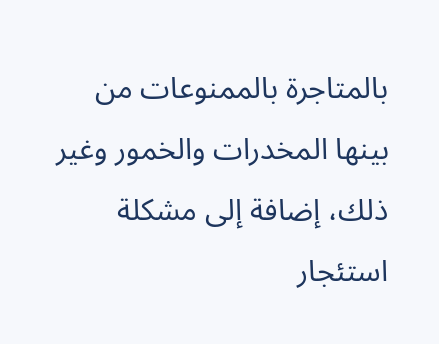بالمتاجرة بالممنوعات من بينها المخدرات والخمور وغير ذلك، إضافة إلى مشكلة استئجار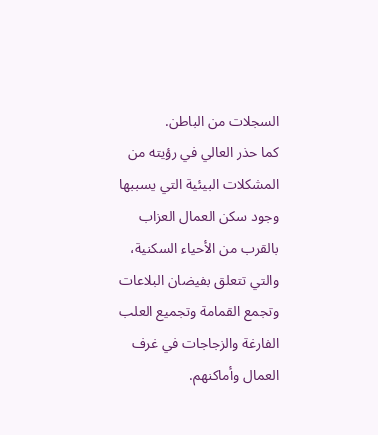السجلات من الباطن.
كما حذر العالي في رؤيته من المشكلات البيئية التي يسببها وجود سكن العمال العزاب بالقرب من الأحياء السكنية، والتي تتعلق بفيضان البلاعات وتجمع القمامة وتجميع العلب الفارغة والزجاجات في غرف العمال وأماكنهم.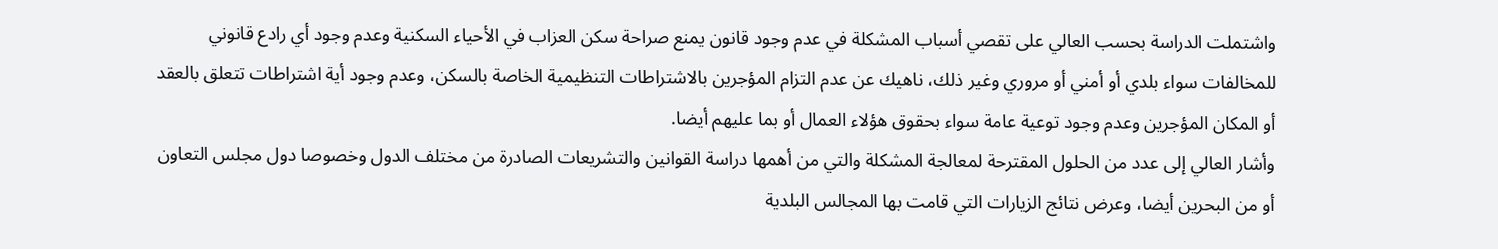واشتملت الدراسة بحسب العالي على تقصي أسباب المشكلة في عدم وجود قانون يمنع صراحة سكن العزاب في الأحياء السكنية وعدم وجود أي رادع قانوني للمخالفات سواء بلدي أو أمني أو مروري وغير ذلك، ناهيك عن عدم التزام المؤجرين بالاشتراطات التنظيمية الخاصة بالسكن، وعدم وجود أية اشتراطات تتعلق بالعقد أو المكان المؤجرين وعدم وجود توعية عامة سواء بحقوق هؤلاء العمال أو بما عليهم أيضا.
وأشار العالي إلى عدد من الحلول المقترحة لمعالجة المشكلة والتي من أهمها دراسة القوانين والتشريعات الصادرة من مختلف الدول وخصوصا دول مجلس التعاون أو من البحرين أيضا، وعرض نتائج الزيارات التي قامت بها المجالس البلدية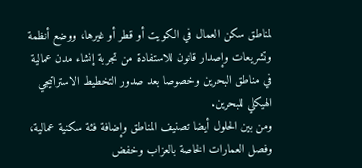لمناطق سكن العمال في الكويت أو قطر أو غيرها، ووضع أنظمة وتشريعات وإصدار قانون للاستفادة من تجربة إنشاء مدن عمالية في مناطق البحرين وخصوصا بعد صدور التخطيط الاستراتيجي الهيكلي للبحرين.
ومن بين الحلول أيضا تصنيف المناطق وإضافة فئة سكنية عمالية، وفصل العمارات الخاصة بالعزاب وخفض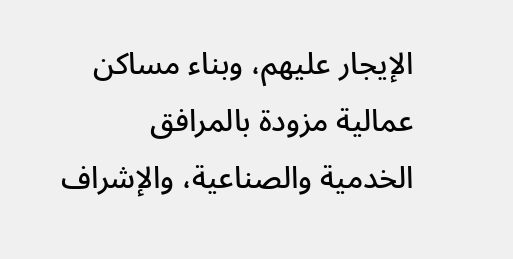الإيجار عليهم، وبناء مساكن عمالية مزودة بالمرافق الخدمية والصناعية، والإشراف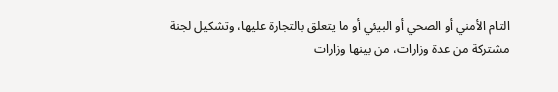التام الأمني أو الصحي أو البيئي أو ما يتعلق بالتجارة عليها، وتشكيل لجنة مشتركة من عدة وزارات، من بينها وزارات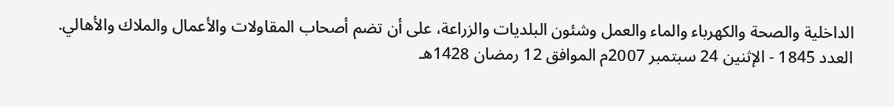الداخلية والصحة والكهرباء والماء والعمل وشئون البلديات والزراعة، على أن تضم أصحاب المقاولات والأعمال والملاك والأهالي.
العدد 1845 - الإثنين 24 سبتمبر 2007م الموافق 12 رمضان 1428هـ